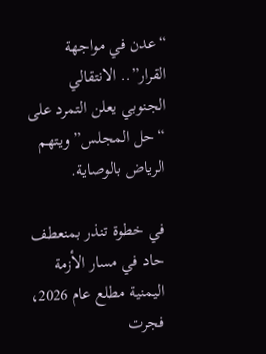“عدن في مواجهة القرار”.. الانتقالي الجنوبي يعلن التمرد على “حل المجلس” ويتهم الرياض بالوصاية.

في خطوة تنذر بمنعطف حاد في مسار الأزمة اليمنية مطلع عام 2026، فجرت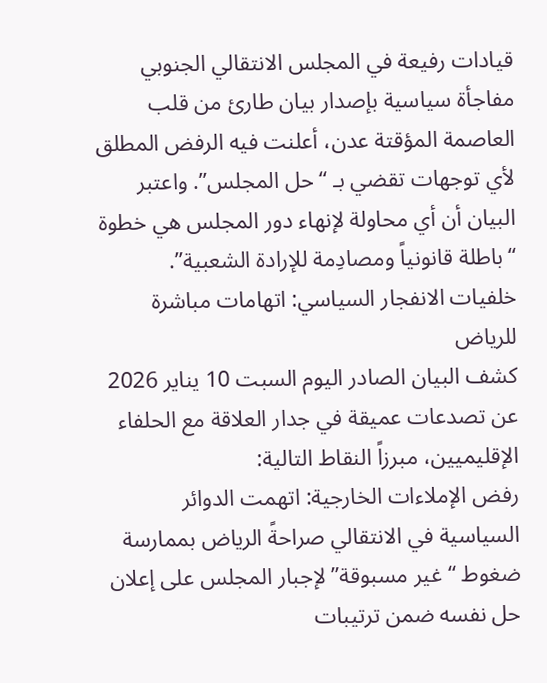قيادات رفيعة في المجلس الانتقالي الجنوبي مفاجأة سياسية بإصدار بيان طارئ من قلب العاصمة المؤقتة عدن، أعلنت فيه الرفض المطلق لأي توجهات تقضي بـ “حل المجلس”. واعتبر البيان أن أي محاولة لإنهاء دور المجلس هي خطوة “باطلة قانونياً ومصادِمة للإرادة الشعبية”.
خلفيات الانفجار السياسي: اتهامات مباشرة للرياض
كشف البيان الصادر اليوم السبت 10 يناير 2026 عن تصدعات عميقة في جدار العلاقة مع الحلفاء الإقليميين، مبرزاً النقاط التالية:
رفض الإملاءات الخارجية: اتهمت الدوائر السياسية في الانتقالي صراحةً الرياض بممارسة ضغوط “غير مسبوقة” لإجبار المجلس على إعلان حل نفسه ضمن ترتيبات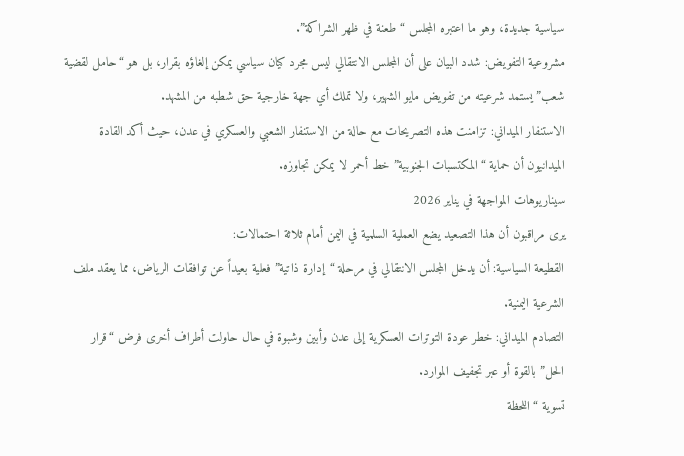سياسية جديدة، وهو ما اعتبره المجلس “طعنة في ظهر الشراكة”.
مشروعية التفويض: شدد البيان على أن المجلس الانتقالي ليس مجرد كيان سياسي يمكن إلغاؤه بقرار، بل هو “حامل لقضية شعب” يستمد شرعيته من تفويض مايو الشهير، ولا تملك أي جهة خارجية حق شطبه من المشهد.
الاستنفار الميداني: تزامنت هذه التصريحات مع حالة من الاستنفار الشعبي والعسكري في عدن، حيث أكد القادة الميدانيون أن حماية “المكتسبات الجنوبية” خط أحمر لا يمكن تجاوزه.
سيناريوهات المواجهة في يناير 2026
يرى مراقبون أن هذا التصعيد يضع العملية السلمية في اليمن أمام ثلاثة احتمالات:
القطيعة السياسية: أن يدخل المجلس الانتقالي في مرحلة “إدارة ذاتية” فعلية بعيداً عن توافقات الرياض، مما يعقد ملف الشرعية اليمنية.
التصادم الميداني: خطر عودة التوترات العسكرية إلى عدن وأبين وشبوة في حال حاولت أطراف أخرى فرض “قرار الحل” بالقوة أو عبر تجفيف الموارد.
تسوية “اللحظة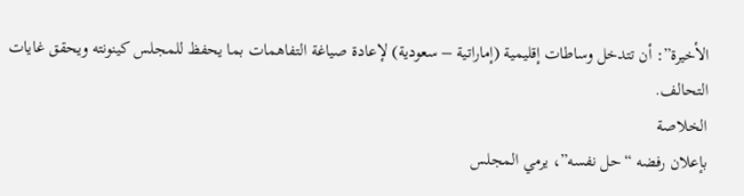الأخيرة”: أن تتدخل وساطات إقليمية (إماراتية – سعودية) لإعادة صياغة التفاهمات بما يحفظ للمجلس كينونته ويحقق غايات التحالف.
الخلاصة
بإعلان رفضه “حل نفسه”، يرمي المجلس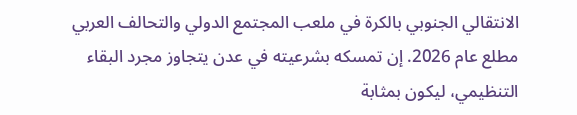الانتقالي الجنوبي بالكرة في ملعب المجتمع الدولي والتحالف العربي مطلع عام 2026. إن تمسكه بشرعيته في عدن يتجاوز مجرد البقاء التنظيمي، ليكون بمثابة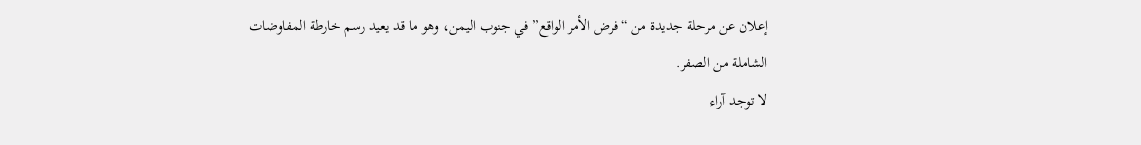إعلان عن مرحلة جديدة من “فرض الأمر الواقع” في جنوب اليمن، وهو ما قد يعيد رسم خارطة المفاوضات الشاملة من الصفر.
لا توجد آراء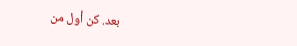بعد. كن أول من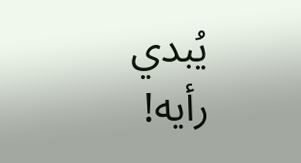يُبدي رأيه!